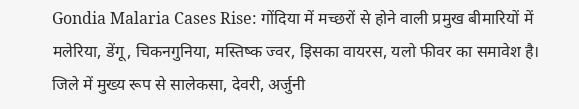Gondia Malaria Cases Rise: गोंदिया में मच्छरों से होने वाली प्रमुख बीमारियों में मलेरिया, डेंगू, चिकनगुनिया, मस्तिष्क ज्वर, इिसका वायरस, यलो फीवर का समावेश है।
जिले में मुख्य रूप से सालेकसा, देवरी, अर्जुनी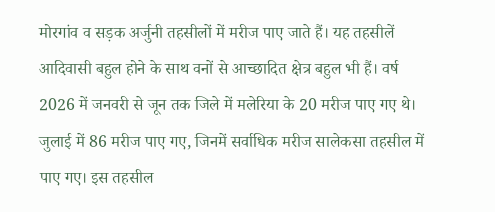मोरगांव व सड़क अर्जुनी तहसीलों में मरीज पाए जाते हैं। यह तहसीलें आदिवासी बहुल होने के साथ वनों से आच्छादित क्षेत्र बहुल भी हैं। वर्ष 2026 में जनवरी से जून तक जिले में मलेरिया के 20 मरीज पाए गए थे।
जुलाई में 86 मरीज पाए गए, जिनमें सर्वाधिक मरीज सालेकसा तहसील में पाए गए। इस तहसील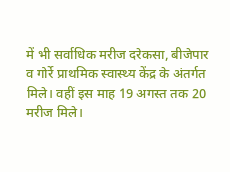में भी सर्वाधिक मरीज दरेकसा, बीजेपार व गोर्रे प्राथमिक स्वास्थ्य केंद्र के अंतर्गत मिले। वहीं इस माह 19 अगस्त तक 20 मरीज मिले।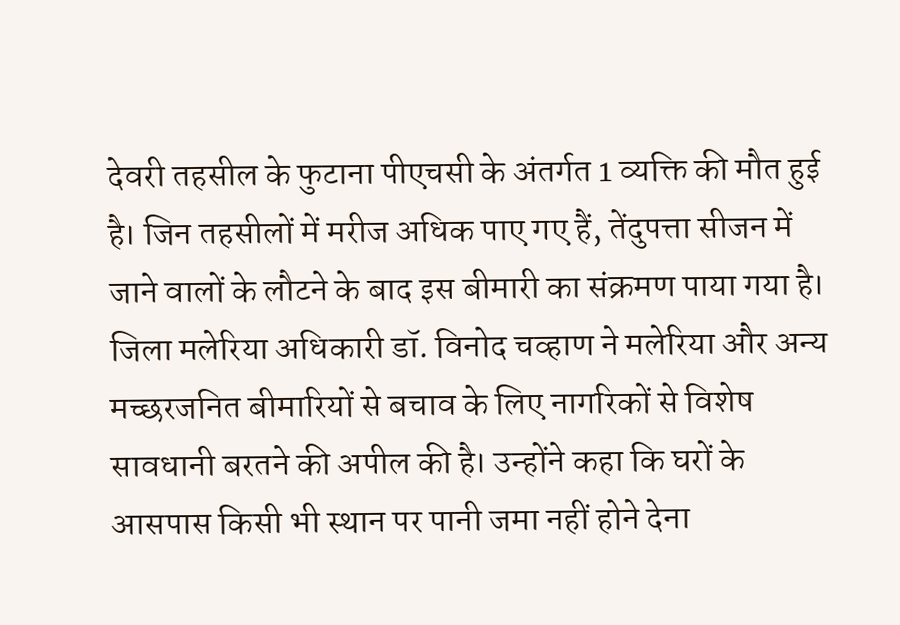देवरी तहसील के फुटाना पीएचसी के अंतर्गत 1 व्यक्ति की मौत हुई है। जिन तहसीलों में मरीज अधिक पाए गए हैं, तेंदुपत्ता सीजन में जाने वालों के लौटने के बाद इस बीमारी का संक्रमण पाया गया है।
जिला मलेरिया अधिकारी डॉ. विनोद चव्हाण ने मलेरिया और अन्य मच्छरजनित बीमारियों से बचाव के लिए नागरिकों से विशेष सावधानी बरतने की अपील की है। उन्होंने कहा कि घरों के आसपास किसी भी स्थान पर पानी जमा नहीं होने देना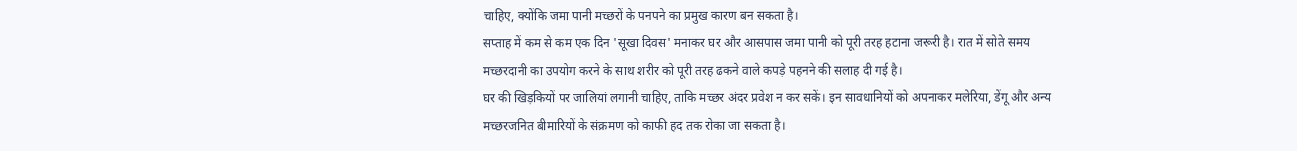चाहिए, क्योंकि जमा पानी मच्छरों के पनपने का प्रमुख कारण बन सकता है।
सप्ताह में कम से कम एक दिन 'सूखा दिवस' मनाकर घर और आसपास जमा पानी को पूरी तरह हटाना जरूरी है। रात में सोते समय मच्छरदानी का उपयोग करने के साथ शरीर को पूरी तरह ढकने वाले कपड़े पहनने की सलाह दी गई है।
घर की खिड़कियों पर जालियां लगानी चाहिए, ताकि मच्छर अंदर प्रवेश न कर सकें। इन सावधानियों को अपनाकर मलेरिया, डेंगू और अन्य मच्छरजनित बीमारियों के संक्रमण को काफी हद तक रोका जा सकता है।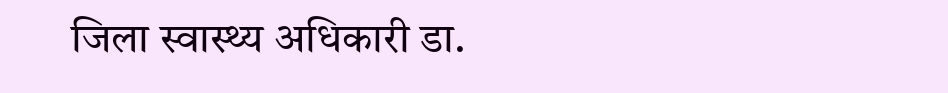जिला स्वास्थ्य अधिकारी डा.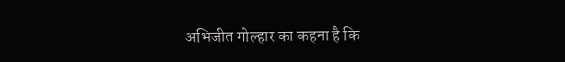अभिजीत गोल्हार का कहना है कि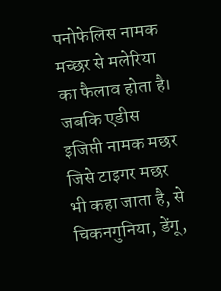पनोफेलिस नामक मच्छर से मलेरिया का फैलाव होता है। जबकि एडीस इजिप्ती नामक मछर जिसे टाइगर मछर भी कहा जाता है, से चिकनगुनिया, डेंगू,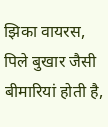झिका वायरस, पिले बुखार जैसी बीमारियां होती है,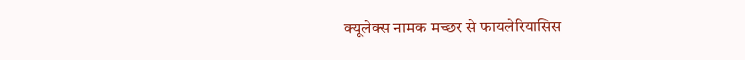क्यूलेक्स नामक मच्छर से फायलेरियासिस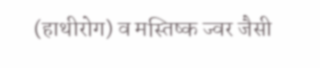(हाथीरोग) व मस्तिष्क ज्वर जैसी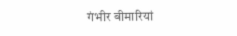गंभीर बीमारियां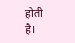होती है।